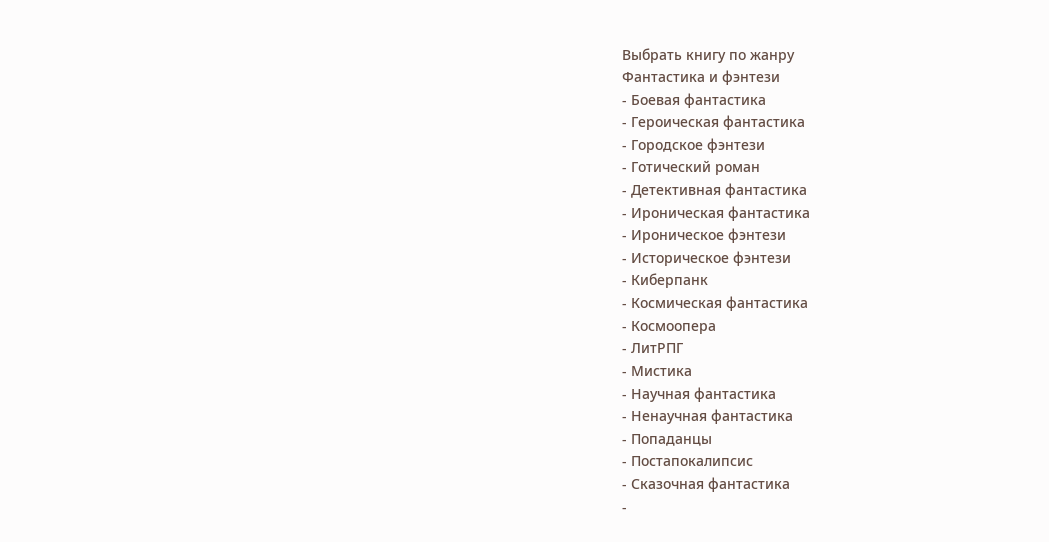Выбрать книгу по жанру
Фантастика и фэнтези
- Боевая фантастика
- Героическая фантастика
- Городское фэнтези
- Готический роман
- Детективная фантастика
- Ироническая фантастика
- Ироническое фэнтези
- Историческое фэнтези
- Киберпанк
- Космическая фантастика
- Космоопера
- ЛитРПГ
- Мистика
- Научная фантастика
- Ненаучная фантастика
- Попаданцы
- Постапокалипсис
- Сказочная фантастика
-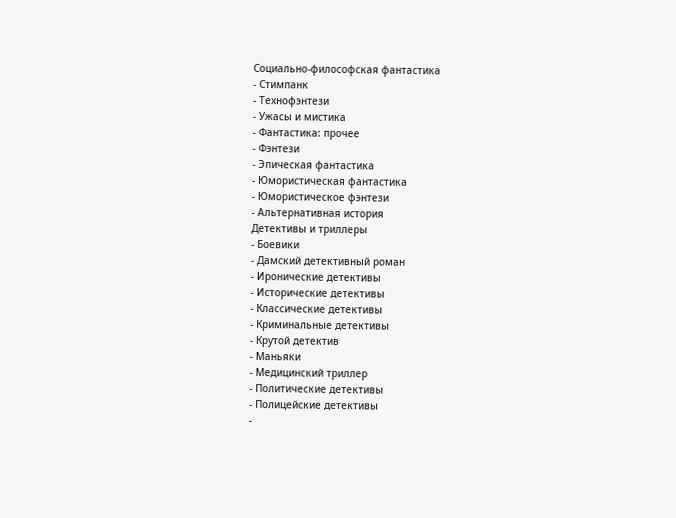Социально-философская фантастика
- Стимпанк
- Технофэнтези
- Ужасы и мистика
- Фантастика: прочее
- Фэнтези
- Эпическая фантастика
- Юмористическая фантастика
- Юмористическое фэнтези
- Альтернативная история
Детективы и триллеры
- Боевики
- Дамский детективный роман
- Иронические детективы
- Исторические детективы
- Классические детективы
- Криминальные детективы
- Крутой детектив
- Маньяки
- Медицинский триллер
- Политические детективы
- Полицейские детективы
-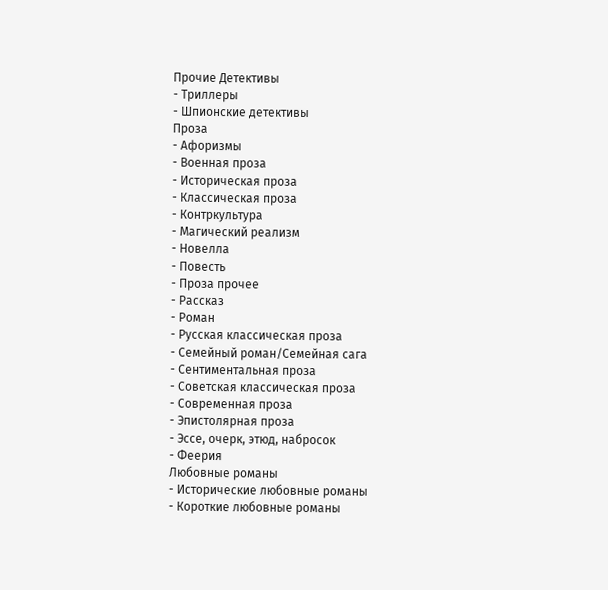Прочие Детективы
- Триллеры
- Шпионские детективы
Проза
- Афоризмы
- Военная проза
- Историческая проза
- Классическая проза
- Контркультура
- Магический реализм
- Новелла
- Повесть
- Проза прочее
- Рассказ
- Роман
- Русская классическая проза
- Семейный роман/Семейная сага
- Сентиментальная проза
- Советская классическая проза
- Современная проза
- Эпистолярная проза
- Эссе, очерк, этюд, набросок
- Феерия
Любовные романы
- Исторические любовные романы
- Короткие любовные романы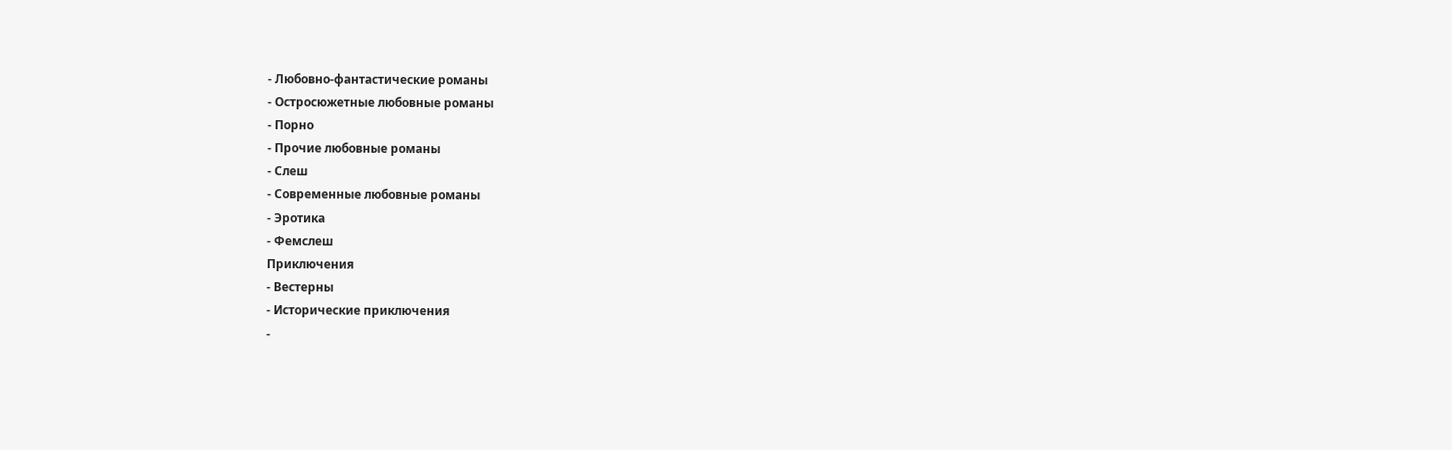- Любовно-фантастические романы
- Остросюжетные любовные романы
- Порно
- Прочие любовные романы
- Слеш
- Современные любовные романы
- Эротика
- Фемслеш
Приключения
- Вестерны
- Исторические приключения
-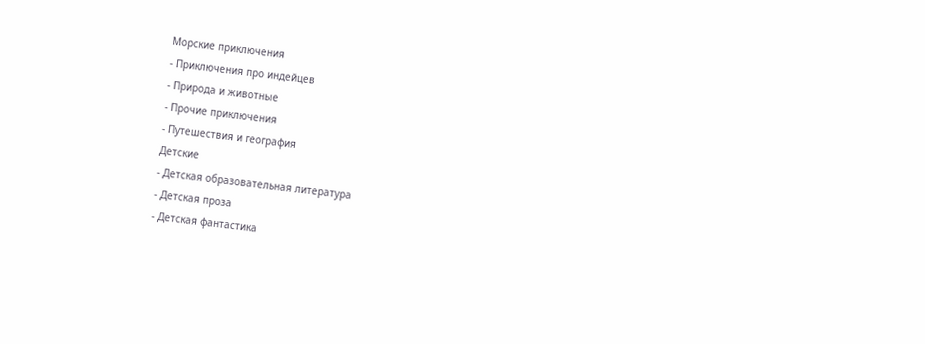Морские приключения
- Приключения про индейцев
- Природа и животные
- Прочие приключения
- Путешествия и география
Детские
- Детская образовательная литература
- Детская проза
- Детская фантастика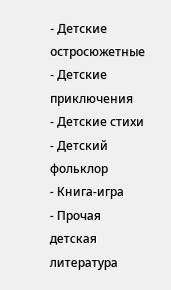- Детские остросюжетные
- Детские приключения
- Детские стихи
- Детский фольклор
- Книга-игра
- Прочая детская литература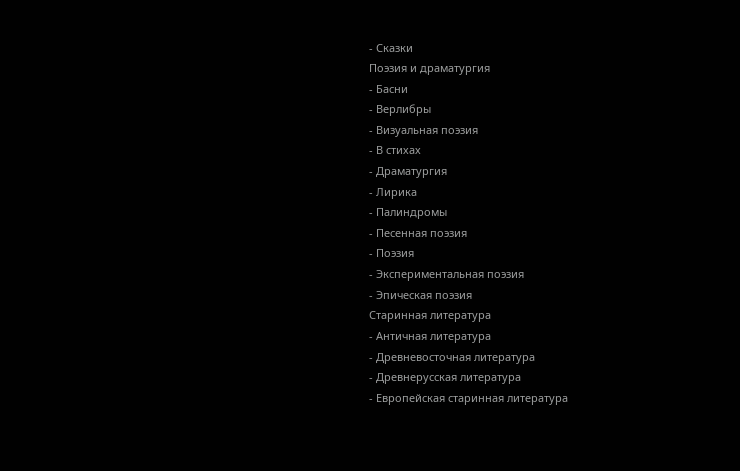- Сказки
Поэзия и драматургия
- Басни
- Верлибры
- Визуальная поэзия
- В стихах
- Драматургия
- Лирика
- Палиндромы
- Песенная поэзия
- Поэзия
- Экспериментальная поэзия
- Эпическая поэзия
Старинная литература
- Античная литература
- Древневосточная литература
- Древнерусская литература
- Европейская старинная литература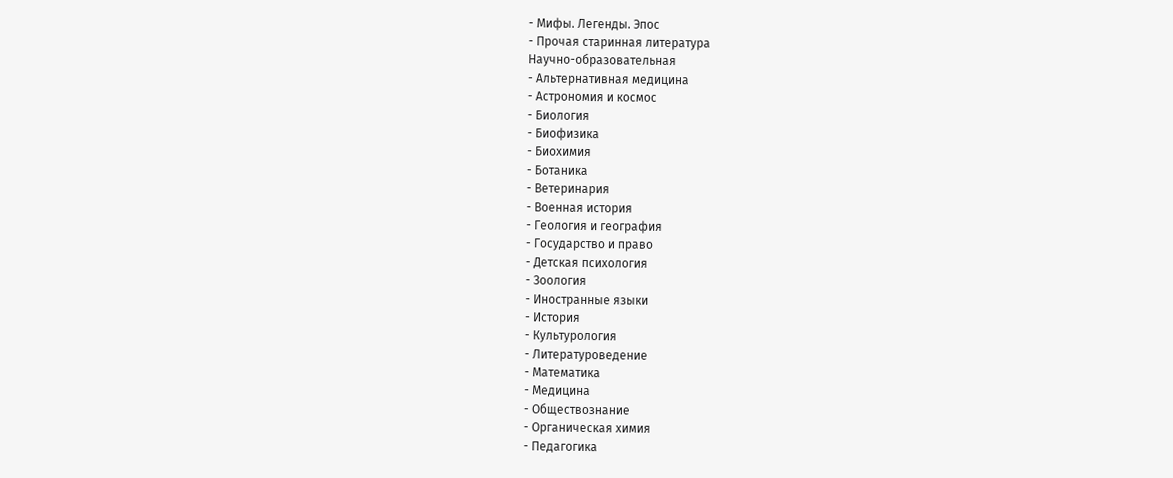- Мифы. Легенды. Эпос
- Прочая старинная литература
Научно-образовательная
- Альтернативная медицина
- Астрономия и космос
- Биология
- Биофизика
- Биохимия
- Ботаника
- Ветеринария
- Военная история
- Геология и география
- Государство и право
- Детская психология
- Зоология
- Иностранные языки
- История
- Культурология
- Литературоведение
- Математика
- Медицина
- Обществознание
- Органическая химия
- Педагогика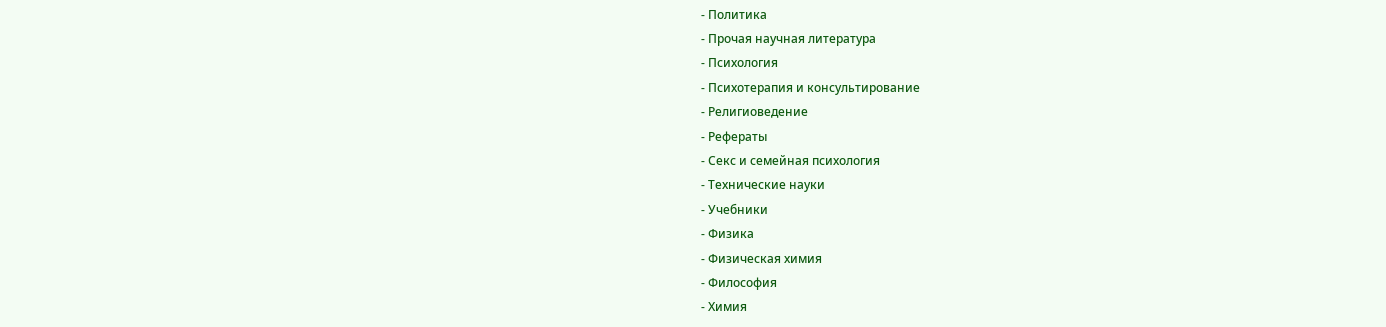- Политика
- Прочая научная литература
- Психология
- Психотерапия и консультирование
- Религиоведение
- Рефераты
- Секс и семейная психология
- Технические науки
- Учебники
- Физика
- Физическая химия
- Философия
- Химия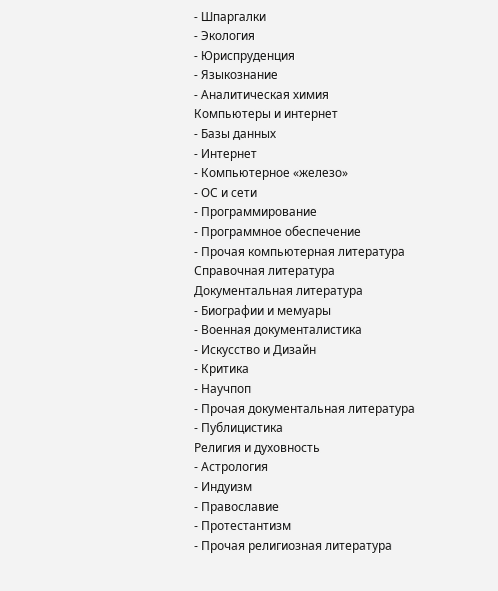- Шпаргалки
- Экология
- Юриспруденция
- Языкознание
- Аналитическая химия
Компьютеры и интернет
- Базы данных
- Интернет
- Компьютерное «железо»
- ОС и сети
- Программирование
- Программное обеспечение
- Прочая компьютерная литература
Справочная литература
Документальная литература
- Биографии и мемуары
- Военная документалистика
- Искусство и Дизайн
- Критика
- Научпоп
- Прочая документальная литература
- Публицистика
Религия и духовность
- Астрология
- Индуизм
- Православие
- Протестантизм
- Прочая религиозная литература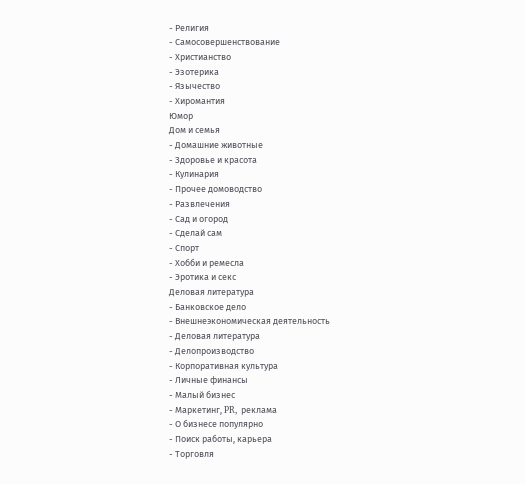- Религия
- Самосовершенствование
- Христианство
- Эзотерика
- Язычество
- Хиромантия
Юмор
Дом и семья
- Домашние животные
- Здоровье и красота
- Кулинария
- Прочее домоводство
- Развлечения
- Сад и огород
- Сделай сам
- Спорт
- Хобби и ремесла
- Эротика и секс
Деловая литература
- Банковское дело
- Внешнеэкономическая деятельность
- Деловая литература
- Делопроизводство
- Корпоративная культура
- Личные финансы
- Малый бизнес
- Маркетинг, PR, реклама
- О бизнесе популярно
- Поиск работы, карьера
- Торговля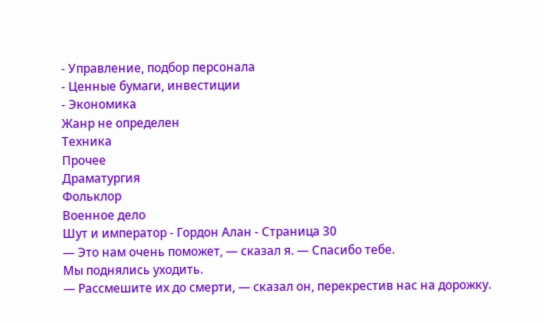- Управление, подбор персонала
- Ценные бумаги, инвестиции
- Экономика
Жанр не определен
Техника
Прочее
Драматургия
Фольклор
Военное дело
Шут и император - Гордон Алан - Страница 30
— Это нам очень поможет, — сказал я. — Спасибо тебе.
Мы поднялись уходить.
— Рассмешите их до смерти, — сказал он, перекрестив нас на дорожку.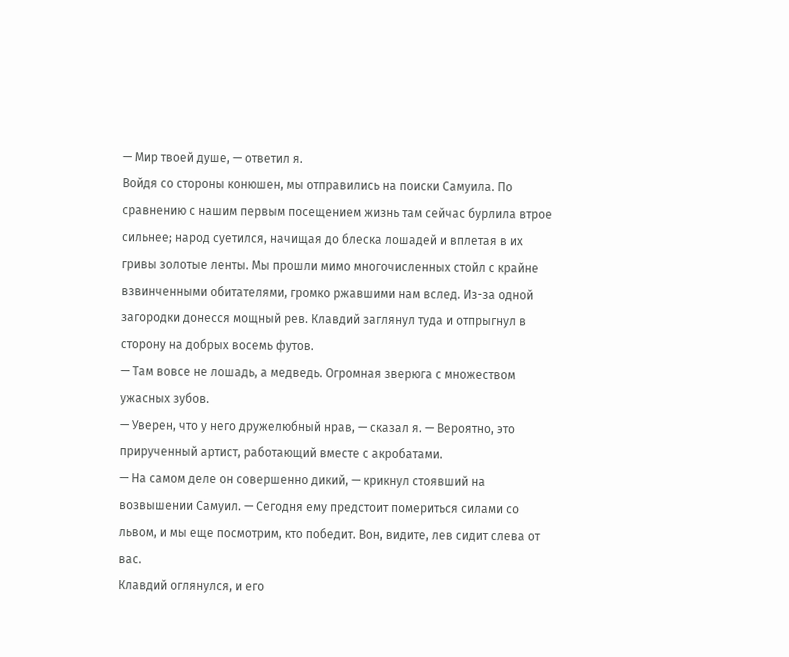— Мир твоей душе, — ответил я.
Войдя со стороны конюшен, мы отправились на поиски Самуила. По сравнению с нашим первым посещением жизнь там сейчас бурлила втрое сильнее; народ суетился, начищая до блеска лошадей и вплетая в их гривы золотые ленты. Мы прошли мимо многочисленных стойл с крайне взвинченными обитателями, громко ржавшими нам вслед. Из-за одной загородки донесся мощный рев. Клавдий заглянул туда и отпрыгнул в сторону на добрых восемь футов.
— Там вовсе не лошадь, а медведь. Огромная зверюга с множеством ужасных зубов.
— Уверен, что у него дружелюбный нрав, — сказал я. — Вероятно, это прирученный артист, работающий вместе с акробатами.
— На самом деле он совершенно дикий, — крикнул стоявший на возвышении Самуил. — Сегодня ему предстоит помериться силами со львом, и мы еще посмотрим, кто победит. Вон, видите, лев сидит слева от вас.
Клавдий оглянулся, и его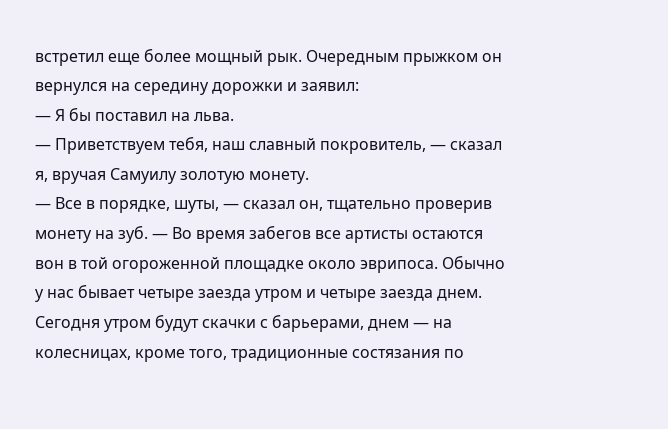встретил еще более мощный рык. Очередным прыжком он вернулся на середину дорожки и заявил:
— Я бы поставил на льва.
— Приветствуем тебя, наш славный покровитель, — сказал я, вручая Самуилу золотую монету.
— Все в порядке, шуты, — сказал он, тщательно проверив монету на зуб. — Во время забегов все артисты остаются вон в той огороженной площадке около эврипоса. Обычно у нас бывает четыре заезда утром и четыре заезда днем. Сегодня утром будут скачки с барьерами, днем — на колесницах, кроме того, традиционные состязания по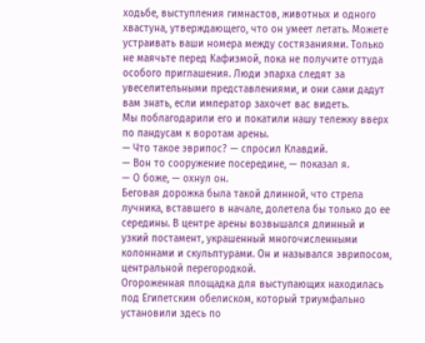ходьбе, выступления гимнастов, животных и одного хвастуна, утверждающего, что он умеет летать. Можете устраивать ваши номера между состязаниями. Только не маячьте перед Кафизмой, пока не получите оттуда особого приглашения. Люди эпарха следят за увеселительными представлениями, и они сами дадут вам знать, если император захочет вас видеть.
Мы поблагодарили его и покатили нашу тележку вверх по пандусам к воротам арены.
— Что такое эврипос? — спросил Клавдий.
— Вон то сооружение посередине, — показал я.
— О боже, — охнул он.
Беговая дорожка была такой длинной, что стрела лучника, вставшего в начале, долетела бы только до ее середины. В центре арены возвышался длинный и узкий постамент, украшенный многочисленными колоннами и скульптурами. Он и назывался эврипосом, центральной перегородкой.
Огороженная площадка для выступающих находилась под Египетским обелиском, который триумфально установили здесь по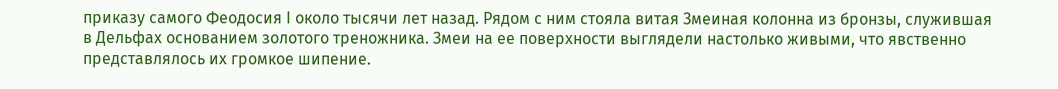приказу самого Феодосия I около тысячи лет назад. Рядом с ним стояла витая Змеиная колонна из бронзы, служившая в Дельфах основанием золотого треножника. Змеи на ее поверхности выглядели настолько живыми, что явственно представлялось их громкое шипение.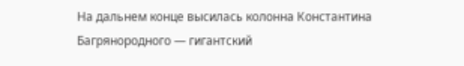На дальнем конце высилась колонна Константина Багрянородного — гигантский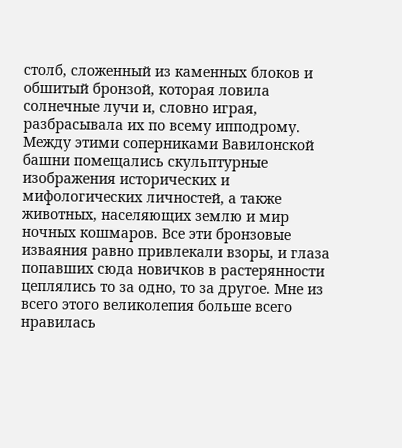столб, сложенный из каменных блоков и обшитый бронзой, которая ловила солнечные лучи и, словно играя, разбрасывала их по всему ипподрому.
Между этими соперниками Вавилонской башни помещались скульптурные изображения исторических и мифологических личностей, а также животных, населяющих землю и мир ночных кошмаров. Все эти бронзовые изваяния равно привлекали взоры, и глаза попавших сюда новичков в растерянности цеплялись то за одно, то за другое. Мне из всего этого великолепия больше всего нравилась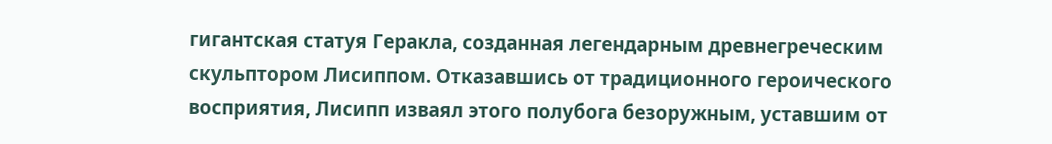гигантская статуя Геракла, созданная легендарным древнегреческим скульптором Лисиппом. Отказавшись от традиционного героического восприятия, Лисипп изваял этого полубога безоружным, уставшим от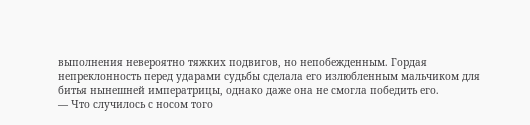выполнения невероятно тяжких подвигов, но непобежденным. Гордая непреклонность перед ударами судьбы сделала его излюбленным мальчиком для битья нынешней императрицы, однако даже она не смогла победить его.
— Что случилось с носом того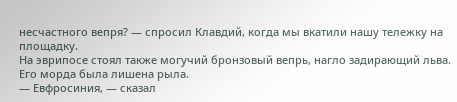несчастного вепря? — спросил Клавдий, когда мы вкатили нашу тележку на площадку.
На эврипосе стоял также могучий бронзовый вепрь, нагло задирающий льва. Его морда была лишена рыла.
— Евфросиния, — сказал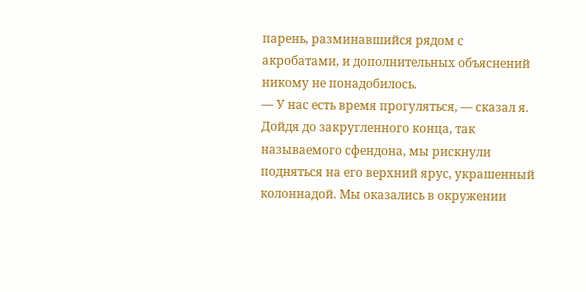парень, разминавшийся рядом с акробатами, и дополнительных объяснений никому не понадобилось.
— У нас есть время прогуляться, — сказал я.
Дойдя до закругленного конца, так называемого сфендона, мы рискнули подняться на его верхний ярус, украшенный колоннадой. Мы оказались в окружении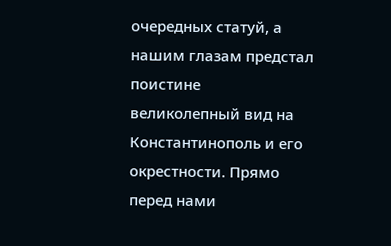очередных статуй, а нашим глазам предстал поистине великолепный вид на Константинополь и его окрестности. Прямо перед нами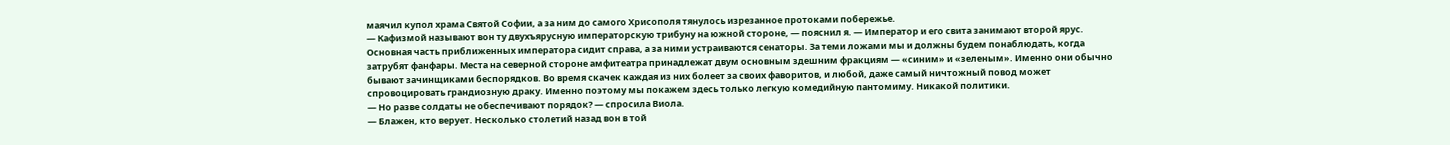маячил купол храма Святой Софии, а за ним до самого Хрисополя тянулось изрезанное протоками побережье.
— Кафизмой называют вон ту двухъярусную императорскую трибуну на южной стороне, — пояснил я. — Император и его свита занимают второй ярус. Основная часть приближенных императора сидит справа, а за ними устраиваются сенаторы. За теми ложами мы и должны будем понаблюдать, когда затрубят фанфары. Места на северной стороне амфитеатра принадлежат двум основным здешним фракциям — «синим» и «зеленым». Именно они обычно бывают зачинщиками беспорядков. Во время скачек каждая из них болеет за своих фаворитов, и любой, даже самый ничтожный повод может спровоцировать грандиозную драку. Именно поэтому мы покажем здесь только легкую комедийную пантомиму. Никакой политики.
— Но разве солдаты не обеспечивают порядок? — спросила Виола.
— Блажен, кто верует. Несколько столетий назад вон в той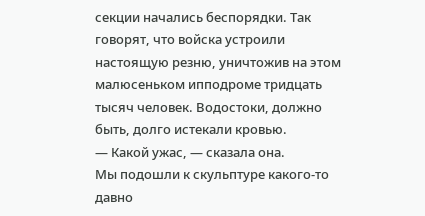секции начались беспорядки. Так говорят, что войска устроили настоящую резню, уничтожив на этом малюсеньком ипподроме тридцать тысяч человек. Водостоки, должно быть, долго истекали кровью.
— Какой ужас, — сказала она.
Мы подошли к скульптуре какого-то давно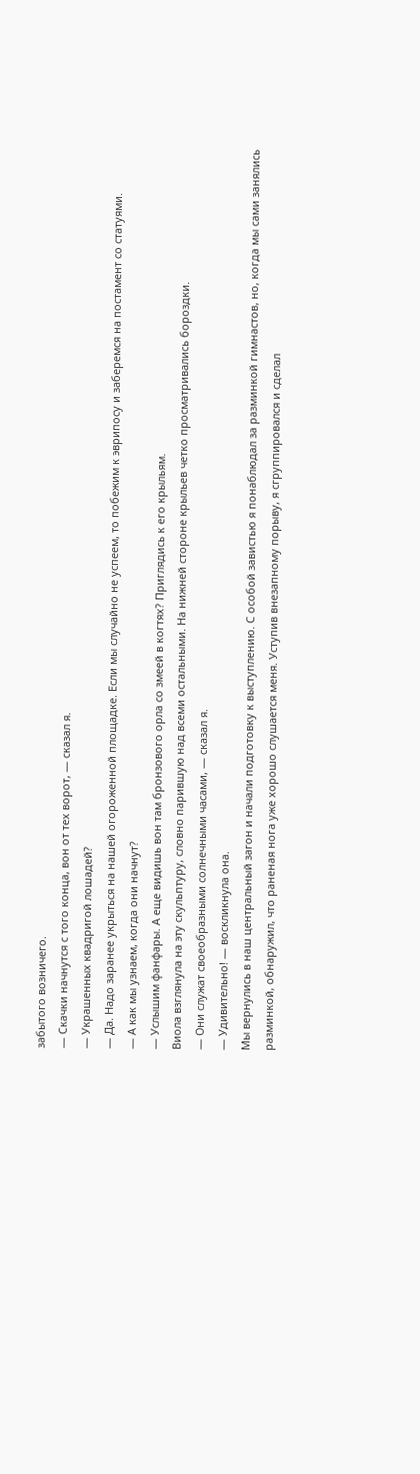забытого возничего.
— Скачки начнутся с того конца, вон от тех ворот, — сказал я.
— Украшенных квадригой лошадей?
— Да. Надо заранее укрыться на нашей огороженной площадке. Если мы случайно не успеем, то побежим к эврипосу и заберемся на постамент со статуями.
— А как мы узнаем, когда они начнут?
— Услышим фанфары. А еще видишь вон там бронзового орла со змеей в когтях? Приглядись к его крыльям.
Виола взглянула на эту скульптуру, словно парившую над всеми остальными. На нижней стороне крыльев четко просматривались бороздки.
— Они служат своеобразными солнечными часами, — сказал я.
— Удивительно! — воскликнула она.
Мы вернулись в наш центральный загон и начали подготовку к выступлению. С особой завистью я понаблюдал за разминкой гимнастов, но, когда мы сами занялись разминкой, обнаружил, что раненая нога уже хорошо слушается меня. Уступив внезапному порыву, я сгруппировался и сделал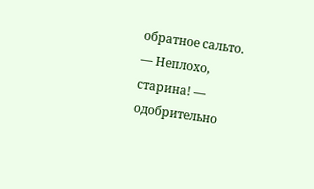обратное сальто.
— Неплохо, старина! — одобрительно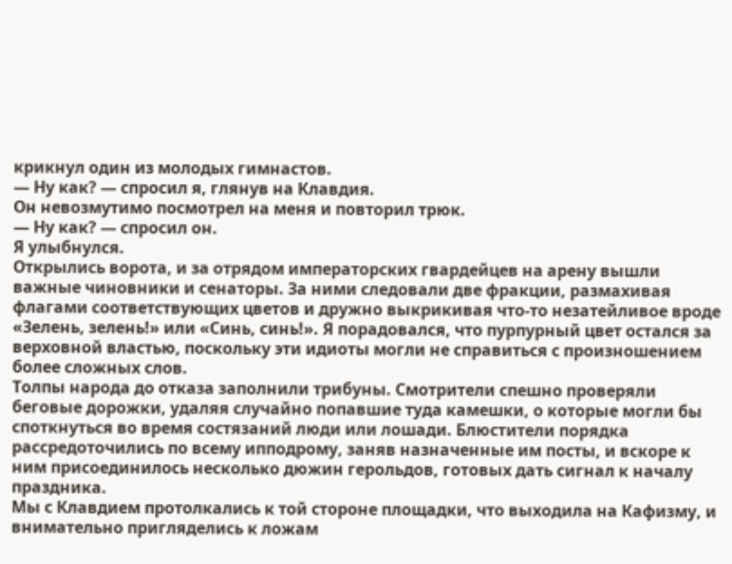крикнул один из молодых гимнастов.
— Ну как? — спросил я, глянув на Клавдия.
Он невозмутимо посмотрел на меня и повторил трюк.
— Ну как? — спросил он.
Я улыбнулся.
Открылись ворота, и за отрядом императорских гвардейцев на арену вышли важные чиновники и сенаторы. За ними следовали две фракции, размахивая флагами соответствующих цветов и дружно выкрикивая что-то незатейливое вроде «Зелень, зелень!» или «Синь, синь!». Я порадовался, что пурпурный цвет остался за верховной властью, поскольку эти идиоты могли не справиться с произношением более сложных слов.
Толпы народа до отказа заполнили трибуны. Смотрители спешно проверяли беговые дорожки, удаляя случайно попавшие туда камешки, о которые могли бы споткнуться во время состязаний люди или лошади. Блюстители порядка рассредоточились по всему ипподрому, заняв назначенные им посты, и вскоре к ним присоединилось несколько дюжин герольдов, готовых дать сигнал к началу праздника.
Мы с Клавдием протолкались к той стороне площадки, что выходила на Кафизму, и внимательно пригляделись к ложам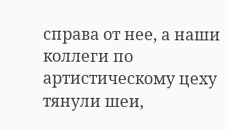справа от нее, а наши коллеги по артистическому цеху тянули шеи,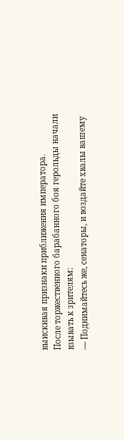выискивая признаки приближения императора.
После торжественного барабанного боя герольды начали взывать к зрителям:
— Поднимайтесь же, сенаторы, и воздайте хвалы вашему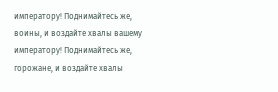императору! Поднимайтесь же, воины, и воздайте хвалы вашему императору! Поднимайтесь же, горожане, и воздайте хвалы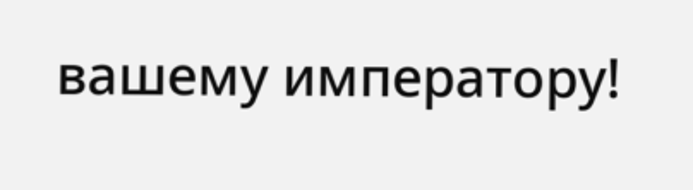вашему императору!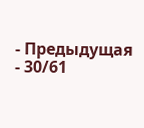- Предыдущая
- 30/61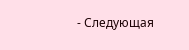- Следующая